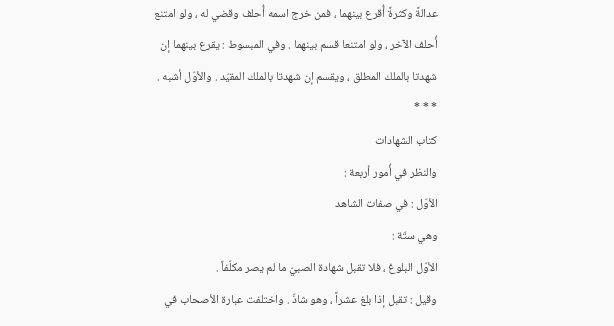عدالةً وكثرةً أُقرع بينهما ، فمن خرج اسمه أُحلف وقضي له ، ولو امتنع
أُحلف الآخر ، ولو امتنعا قسم بينهما . وفي المبسوط : يقرع بينهما إن
شهدتا بالملك المطلق ، ويقسم إن شهدتا بالملك المقيّد . والأوّل أشبه .
* * *
كتاب الشهادات
والنظر في أُمور أربعة :
الأوّل : في صفات الشاهد
وهي ستّة :
الأوّل البلوغ ، فلا تقبل شهادة الصبيّ ما لم يصر مكلّفاً .
وقيل : تقبل إذا بلغ عشراً ، وهو شاذّ . واختلفت عبارة الأصحاب في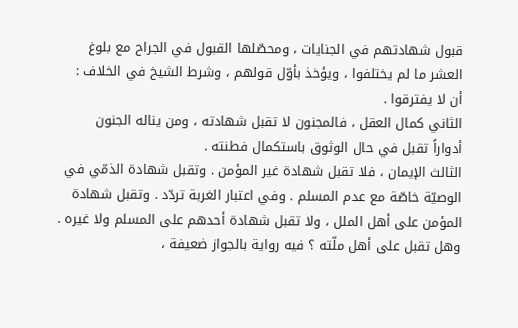قبول شهادتهم في الجنايات ، ومحصّلها القبول في الجراح مع بلوغ
العشر ما لم يختلفوا ، ويؤخذ بأوّل قولهم ، وشرط الشيخ في الخلاف :
أن لا يفترقوا .
الثاني كمال العقل ، فالمجنون لا تقبل شهادته ، ومن يناله الجنون
أدواراً تقبل في حال الوثوق باستكمال فطنته .
الثالث الإيمان ، فلا تقبل شهادة غير المؤمن . وتقبل شهادة الذمّي في
الوصيّة خاصّة مع عدم المسلم . وفي اعتبار الغربة تردّد . وتقبل شهادة
المؤمن على أهل الملل ، ولا تقبل شهادة أحدهم على المسلم ولا غيره .
وهل تقبل على أهل ملّته ؟ فيه رواية بالجواز ضعيفة ،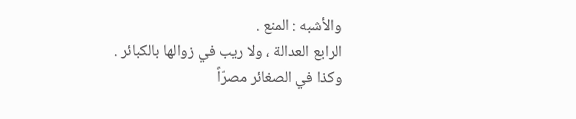والأشبه : المنع .
الرابع العدالة ، ولا ريب في زوالها بالكبائر .
وكذا في الصغائر مصرّاً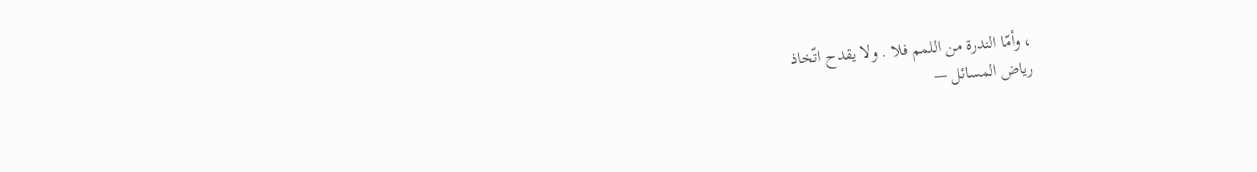، وأمّا الندرة من اللمم فلا . ولا يقدح اتّخاذ
رياض المسائل —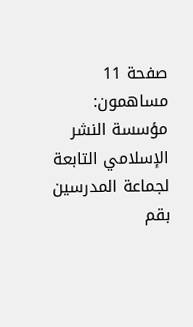صفحة 11
مساهمون: مؤسسة النشر الإسلامي التابعة لجماعة المدرسين بقم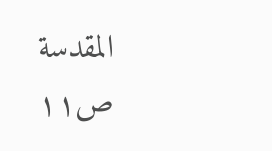المقدسة
ص١١